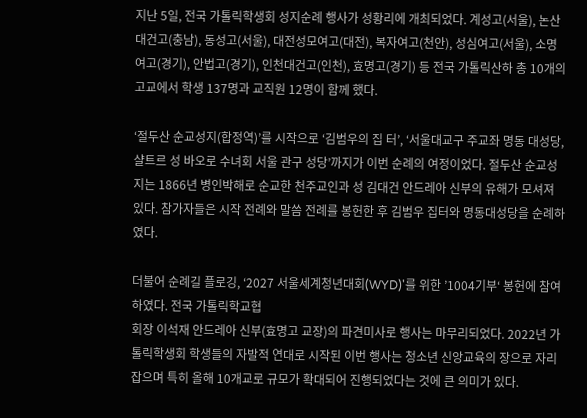지난 5일, 전국 가톨릭학생회 성지순례 행사가 성황리에 개최되었다. 계성고(서울), 논산대건고(충남), 동성고(서울), 대전성모여고(대전), 복자여고(천안), 성심여고(서울), 소명여고(경기), 안법고(경기), 인천대건고(인천), 효명고(경기) 등 전국 가톨릭산하 총 10개의 고교에서 학생 137명과 교직원 12명이 함께 했다.

‘절두산 순교성지(합정역)’를 시작으로 ‘김범우의 집 터’, ‘서울대교구 주교좌 명동 대성당, 샬트르 성 바오로 수녀회 서울 관구 성당’까지가 이번 순례의 여정이었다. 절두산 순교성지는 1866년 병인박해로 순교한 천주교인과 성 김대건 안드레아 신부의 유해가 모셔져 있다. 참가자들은 시작 전례와 말씀 전례를 봉헌한 후 김범우 집터와 명동대성당을 순례하였다.

더불어 순례길 플로깅, ‘2027 서울세계청년대회(WYD)'를 위한 ’1004기부‘ 봉헌에 참여하였다. 전국 가톨릭학교협
회장 이석재 안드레아 신부(효명고 교장)의 파견미사로 행사는 마무리되었다. 2022년 가톨릭학생회 학생들의 자발적 연대로 시작된 이번 행사는 청소년 신앙교육의 장으로 자리잡으며 특히 올해 10개교로 규모가 확대되어 진행되었다는 것에 큰 의미가 있다.